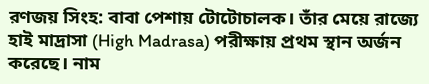রণজয় সিংহ: বাবা পেশায় টোটোচালক। তাঁর মেয়ে রাজ্যে হাই মাদ্রাসা (High Madrasa) পরীক্ষায় প্রথম স্থান অর্জন করেছে। নাম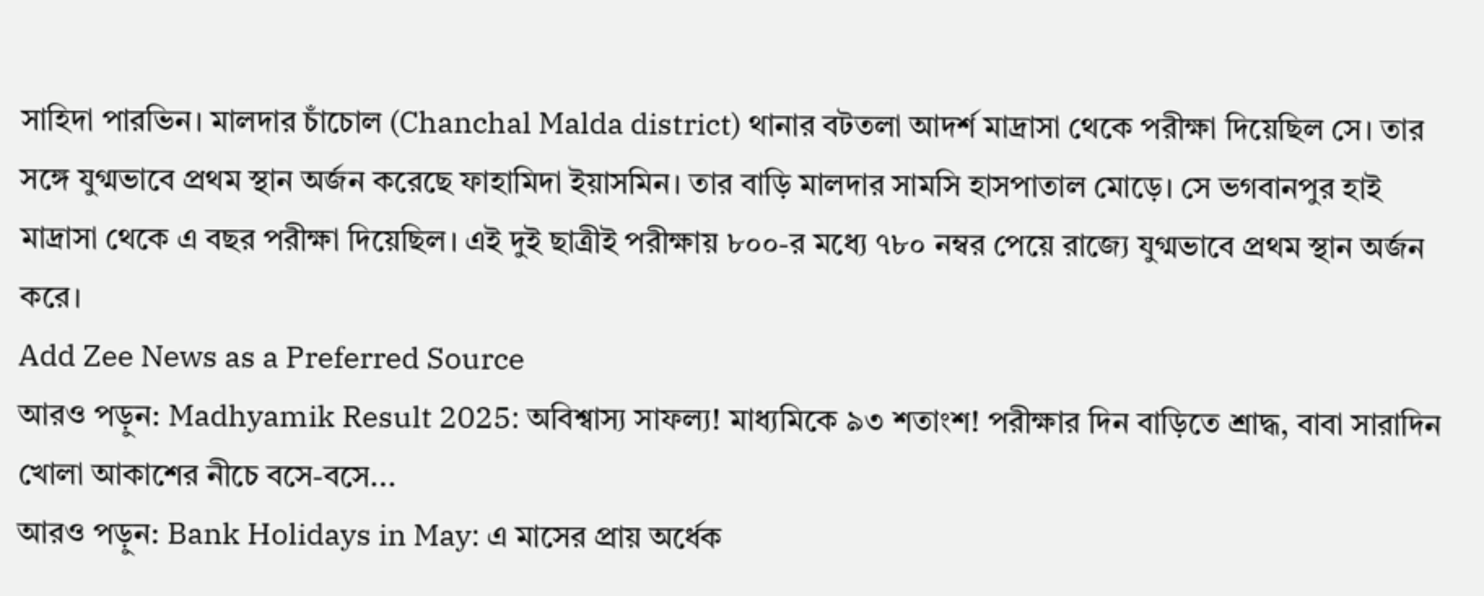সাহিদা পারভিন। মালদার চাঁচোল (Chanchal Malda district) থানার বটতলা আদর্শ মাদ্রাসা থেকে পরীক্ষা দিয়েছিল সে। তার সঙ্গে যুগ্মভাবে প্রথম স্থান অর্জন করেছে ফাহামিদা ইয়াসমিন। তার বাড়ি মালদার সামসি হাসপাতাল মোড়ে। সে ভগবানপুর হাই মাদ্রাসা থেকে এ বছর পরীক্ষা দিয়েছিল। এই দুই ছাত্রীই পরীক্ষায় ৮০০-র মধ্যে ৭৮০ নম্বর পেয়ে রাজ্যে যুগ্মভাবে প্রথম স্থান অর্জন করে।
Add Zee News as a Preferred Source
আরও পড়ুন: Madhyamik Result 2025: অবিশ্বাস্য সাফল্য! মাধ্যমিকে ৯৩ শতাংশ! পরীক্ষার দিন বাড়িতে শ্রাদ্ধ, বাবা সারাদিন খোলা আকাশের নীচে বসে-বসে...
আরও পড়ুন: Bank Holidays in May: এ মাসের প্রায় অর্ধেক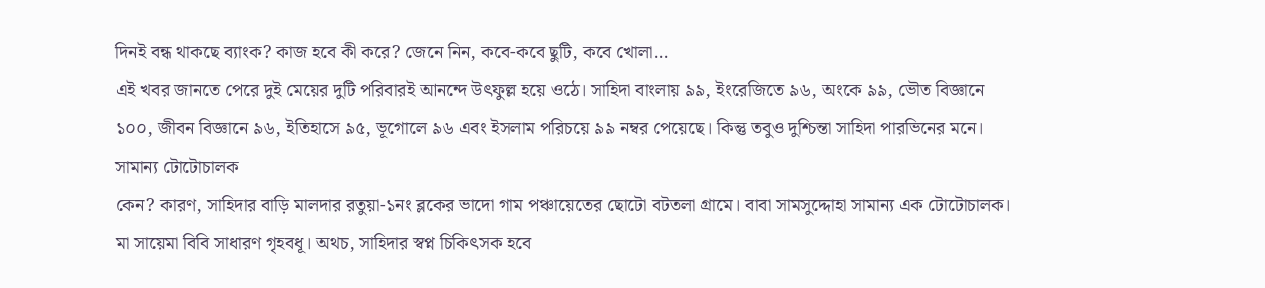দিনই বন্ধ থাকছে ব্যাংক? কাজ হবে কী করে? জেনে নিন, কবে-কবে ছুটি, কবে খোলা...
এই খবর জানতে পেরে দুই মেয়ের দুটি পরিবারই আনন্দে উৎফুল্ল হয়ে ওঠে। সাহিদা বাংলায় ৯৯, ইংরেজিতে ৯৬, অংকে ৯৯, ভৌত বিজ্ঞানে ১০০, জীবন বিজ্ঞানে ৯৬, ইতিহাসে ৯৫, ভূগোলে ৯৬ এবং ইসলাম পরিচয়ে ৯৯ নম্বর পেয়েছে। কিন্তু তবুও দুশ্চিন্তা সাহিদা পারভিনের মনে।
সামান্য টোটোচালক
কেন? কারণ, সাহিদার বাড়ি মালদার রতুয়া-১নং ব্লকের ভাদো গাম পঞ্চায়েতের ছোটো বটতলা গ্রামে। বাবা সামসুদ্দোহা সামান্য এক টোটোচালক। মা সায়েমা বিবি সাধারণ গৃহবধূ। অথচ, সাহিদার স্বপ্ন চিকিৎসক হবে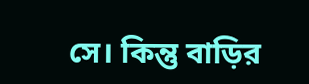সে। কিন্তু বাড়ির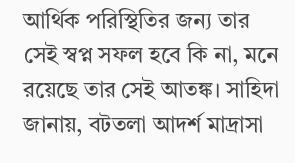আর্থিক পরিস্থিতির জন্য তার সেই স্বপ্ন সফল হবে কি না, মনে রয়েছে তার সেই আতঙ্ক। সাহিদা জানায়, বটতলা আদর্শ মাদ্রাসা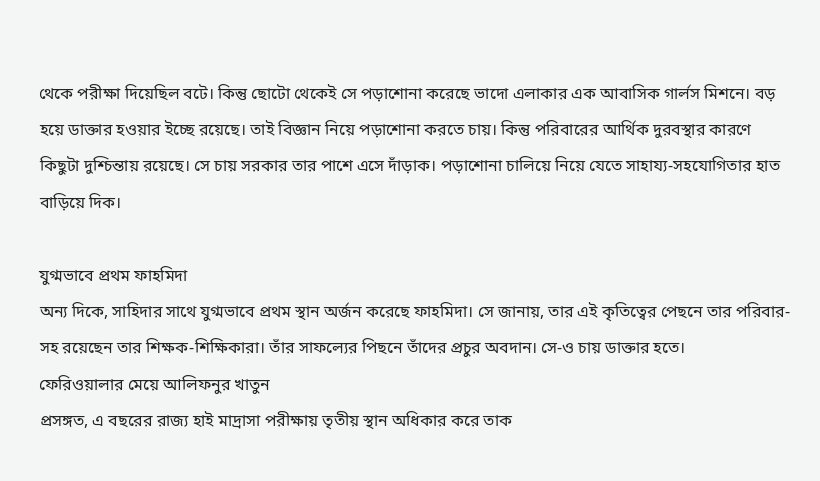থেকে পরীক্ষা দিয়েছিল বটে। কিন্তু ছোটো থেকেই সে পড়াশোনা করেছে ভাদো এলাকার এক আবাসিক গার্লস মিশনে। বড় হয়ে ডাক্তার হওয়ার ইচ্ছে রয়েছে। তাই বিজ্ঞান নিয়ে পড়াশোনা করতে চায়। কিন্তু পরিবারের আর্থিক দুরবস্থার কারণে কিছুটা দুশ্চিন্তায় রয়েছে। সে চায় সরকার তার পাশে এসে দাঁড়াক। পড়াশোনা চালিয়ে নিয়ে যেতে সাহায্য-সহযোগিতার হাত বাড়িয়ে দিক।

যুগ্মভাবে প্রথম ফাহমিদা
অন্য দিকে, সাহিদার সাথে যুগ্মভাবে প্রথম স্থান অর্জন করেছে ফাহমিদা। সে জানায়, তার এই কৃতিত্বের পেছনে তার পরিবার-সহ রয়েছেন তার শিক্ষক-শিক্ষিকারা। তাঁর সাফল্যের পিছনে তাঁদের প্রচুর অবদান। সে-ও চায় ডাক্তার হতে।
ফেরিওয়ালার মেয়ে আলিফনুর খাতুন
প্রসঙ্গত, এ বছরের রাজ্য হাই মাদ্রাসা পরীক্ষায় তৃতীয় স্থান অধিকার করে তাক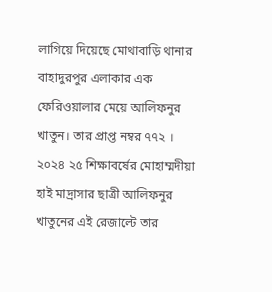লাগিয়ে দিয়েছে মোথাবাড়ি থানার বাহাদুরপুর এলাকার এক ফেরিওয়ালার মেয়ে আলিফনুর খাতুন। তার প্রাপ্ত নম্বর ৭৭২ । ২০২৪ ২৫ শিক্ষাবর্ষের মোহাম্মদীয়া হাই মাদ্রাসার ছাত্রী আলিফনুর খাতুনের এই রেজাল্টে তার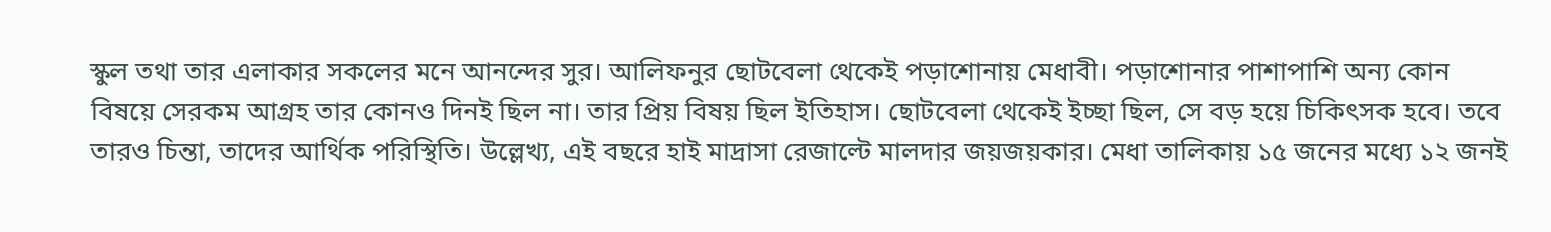স্কুল তথা তার এলাকার সকলের মনে আনন্দের সুর। আলিফনুর ছোটবেলা থেকেই পড়াশোনায় মেধাবী। পড়াশোনার পাশাপাশি অন্য কোন বিষয়ে সেরকম আগ্রহ তার কোনও দিনই ছিল না। তার প্রিয় বিষয় ছিল ইতিহাস। ছোটবেলা থেকেই ইচ্ছা ছিল, সে বড় হয়ে চিকিৎসক হবে। তবে তারও চিন্তা, তাদের আর্থিক পরিস্থিতি। উল্লেখ্য, এই বছরে হাই মাদ্রাসা রেজাল্টে মালদার জয়জয়কার। মেধা তালিকায় ১৫ জনের মধ্যে ১২ জনই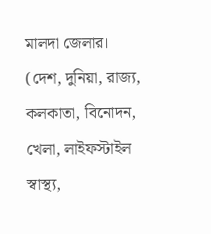মালদা জেলার।
(দেশ, দুনিয়া, রাজ্য, কলকাতা, বিনোদন, খেলা, লাইফস্টাইল স্বাস্থ্য,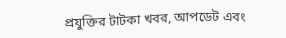প্রযুক্তির টাটকা খবর, আপডেট এবং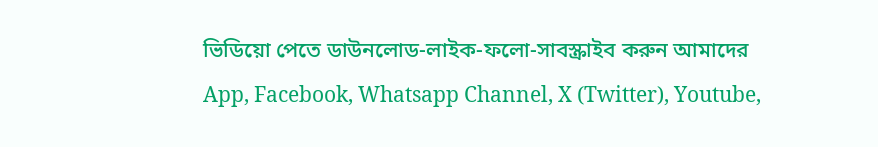ভিডিয়ো পেতে ডাউনলোড-লাইক-ফলো-সাবস্ক্রাইব করুন আমাদের App, Facebook, Whatsapp Channel, X (Twitter), Youtube,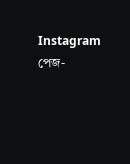Instagram পেজ-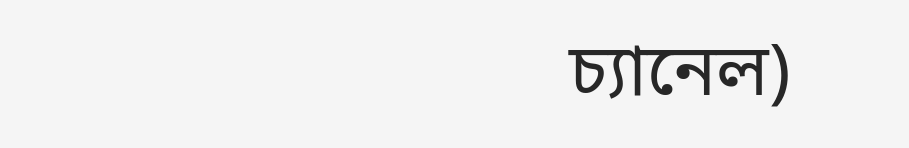চ্যানেল)